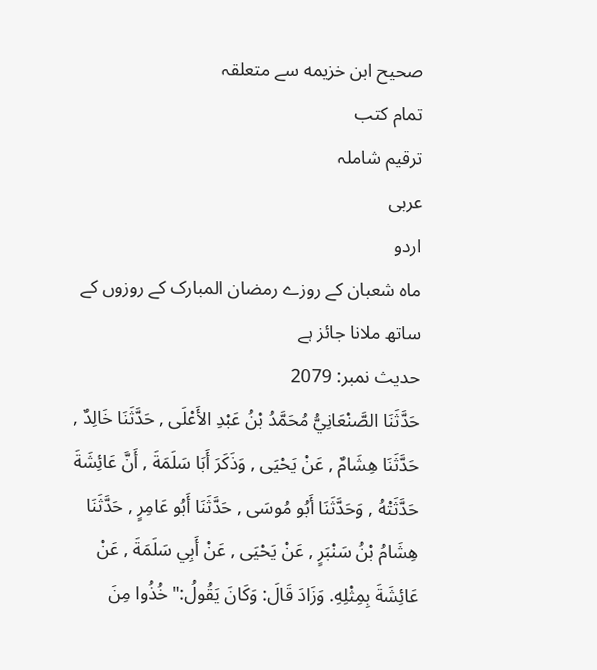صحيح ابن خزيمه سے متعلقہ
تمام کتب
ترقیم شاملہ
عربی
اردو
ماہ شعبان کے روزے رمضان المبارک کے روزوں کے ساتھ ملانا جائز ہے
حدیث نمبر: 2079
حَدَّثَنَا الصَّنْعَانِيُّ مُحَمَّدُ بْنُ عَبْدِ الأَعْلَى , حَدَّثَنَا خَالِدٌ , حَدَّثَنَا هِشَامٌ , عَنْ يَحْيَى , وَذَكَرَ أَبَا سَلَمَةَ , أَنَّ عَائِشَةَ حَدَّثَتْهُ , وَحَدَّثَنَا أَبُو مُوسَى , حَدَّثَنَا أَبُو عَامِرٍ , حَدَّثَنَا هِشَامُ بْنُ سَنْبَرٍ , عَنْ يَحْيَى , عَنْ أَبِي سَلَمَةَ , عَنْ عَائِشَةَ بِمِثْلِهِ. وَزَادَ قَالَ: وَكَانَ يَقُولُ:" خُذُوا مِنَ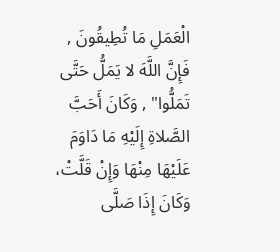الْعَمَلِ مَا تُطِيقُونَ , فَإِنَّ اللَّهَ لا يَمَلُّ حَتَّى تَمَلُّوا" , وَكَانَ أَحَبَّ الصَّلاةِ إِلَيْهِ مَا دَاوَمَ عَلَيْهَا مِنْهَا وَإِنْ قَلَّتْ، وَكَانَ إِذَا صَلَّى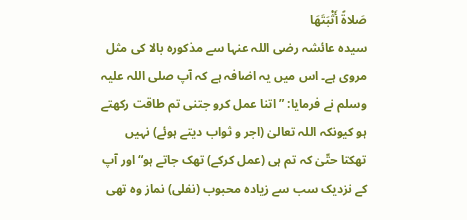صَلاةً أَثْبَتَهَا
سیدہ عائشہ رضی اللہ عنہا سے مذکورہ بالا کی مثل مروی ہے۔ اس میں یہ اضافہ ہے کہ آپ صلی اللہ علیہ وسلم نے فرمایا: ”اتنا عمل کرو جتنی تم طاقت رکھتے ہو کیونکہ اللہ تعالیٰ (اجر و ثواب دیتے ہوئے) نہیں تھکتا حتّیٰ کہ تم ہی (عمل کرکے) تھک جاتے ہو“ اور آپ کے نزدیک سب سے زیادہ محبوب (نفلی) نماز وہ تھی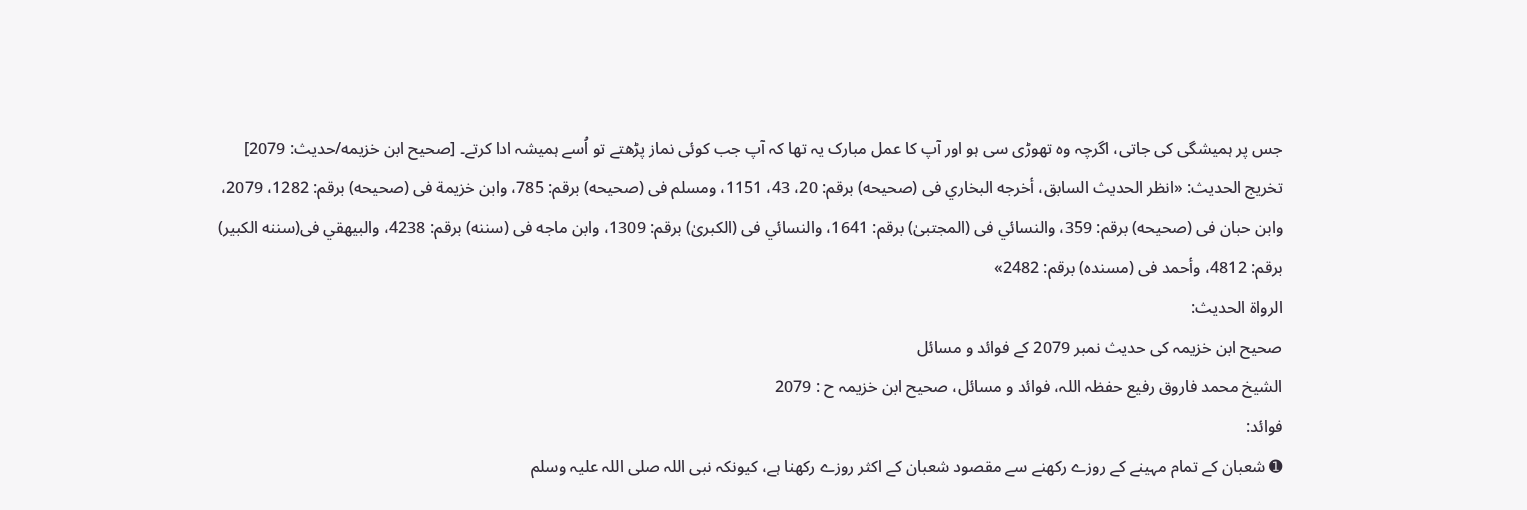جس پر ہمیشگی کی جاتی، اگرچہ وہ تھوڑی سی ہو اور آپ کا عمل مبارک یہ تھا کہ آپ جب کوئی نماز پڑھتے تو اُسے ہمیشہ ادا کرتے۔ [صحيح ابن خزيمه/حدیث: 2079]
تخریج الحدیث: «انظر الحديث السابق، أخرجه البخاري فى (صحيحه) برقم: 20، 43، 1151، ومسلم فى (صحيحه) برقم: 785، وابن خزيمة فى (صحيحه) برقم: 1282، 2079، وابن حبان فى (صحيحه) برقم: 359، والنسائي فى (المجتبیٰ) برقم: 1641، والنسائي فى (الكبریٰ) برقم: 1309، وابن ماجه فى (سننه) برقم: 4238، والبيهقي فى(سننه الكبير) برقم: 4812، وأحمد فى (مسنده) برقم: 2482»
الرواة الحديث:
صحیح ابن خزیمہ کی حدیث نمبر 2079 کے فوائد و مسائل
الشيخ محمد فاروق رفیع حفظہ اللہ، فوائد و مسائل، صحیح ابن خزیمہ ح : 2079
فوائد:
➊ شعبان کے تمام مہینے کے روزے رکھنے سے مقصود شعبان کے اکثر روزے رکھنا ہے، کیونکہ نبی اللہ صلی اللہ علیہ وسلم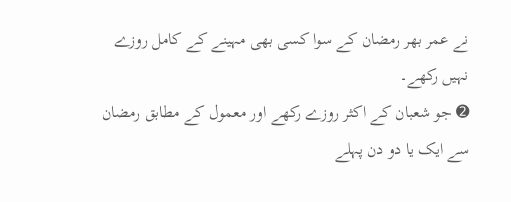نے عمر بھر رمضان کے سوا کسی بھی مہینے کے کامل روزے نہیں رکھے۔
➋ جو شعبان کے اکثر روزے رکھے اور معمول کے مطابق رمضان سے ایک یا دو دن پہلے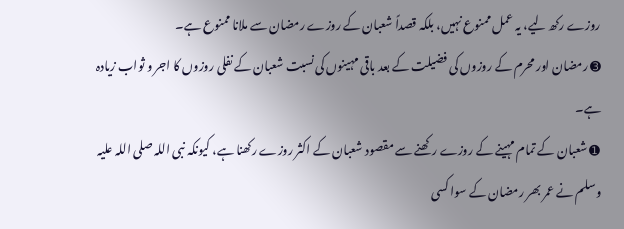روزے رکھ لیے، یہ عمل ممنوع نہیں، بلکہ قصداً شعبان کے روزے رمضان سے ملانا ممنوع ہے۔
➌ رمضان اور محرم کے روزوں کی فضیلت کے بعد باقی مہینوں کی نسبت شعبان کے نفلی روزوں کا اجر و ثواب زیادہ ہے۔
➊ شعبان کے تمام مہینے کے روزے رکھنے سے مقصود شعبان کے اکثر روزے رکھنا ہے، کیونکہ نبی اللہ صلی اللہ علیہ وسلم نے عمر بھر رمضان کے سوا کسی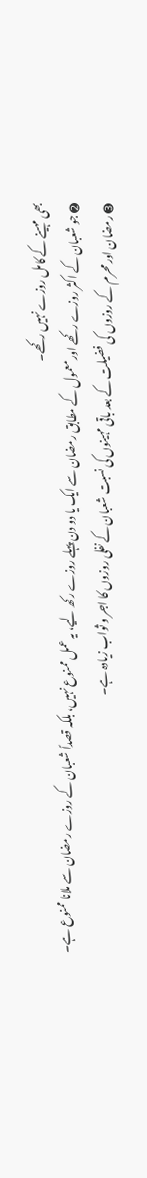بھی مہینے کے کامل روزے نہیں رکھے۔
➋ جو شعبان کے اکثر روزے رکھے اور معمول کے مطابق رمضان سے ایک یا دو دن پہلے روزے رکھ لیے، یہ عمل ممنوع نہیں، بلکہ قصداً شعبان کے روزے رمضان سے ملانا ممنوع ہے۔
➌ رمضان اور محرم کے روزوں کی فضیلت کے بعد باقی مہینوں کی نسبت شعبان کے نفلی روزوں کا اجر و ثواب زیادہ ہے۔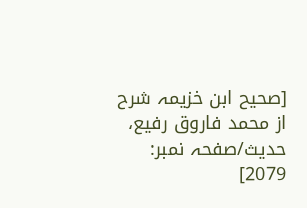[صحیح ابن خزیمہ شرح از محمد فاروق رفیع، حدیث/صفحہ نمبر: 2079]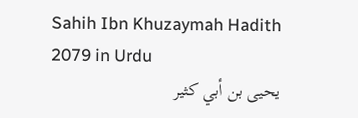Sahih Ibn Khuzaymah Hadith 2079 in Urdu
يحيى بن أبي كثير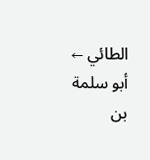الطائي ← أبو سلمة بن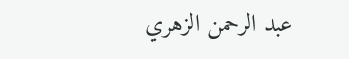عبد الرحمن الزهري